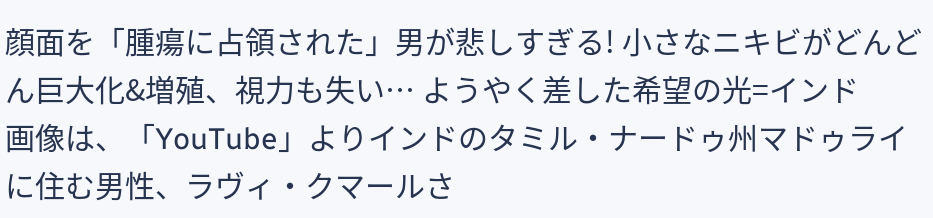顔面を「腫瘍に占領された」男が悲しすぎる! 小さなニキビがどんどん巨大化&増殖、視力も失い… ようやく差した希望の光=インド
画像は、「YouTube」よりインドのタミル・ナードゥ州マドゥライに住む男性、ラヴィ・クマールさ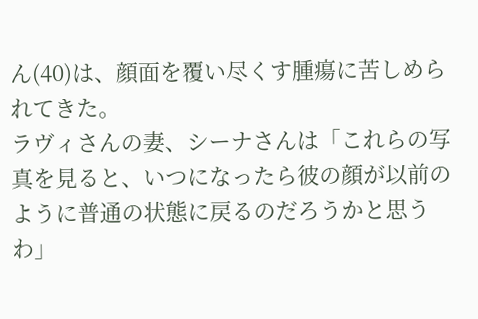ん(40)は、顔面を覆い尽くす腫瘍に苦しめられてきた。
ラヴィさんの妻、シーナさんは「これらの写真を見ると、いつになったら彼の顔が以前のように普通の状態に戻るのだろうかと思うわ」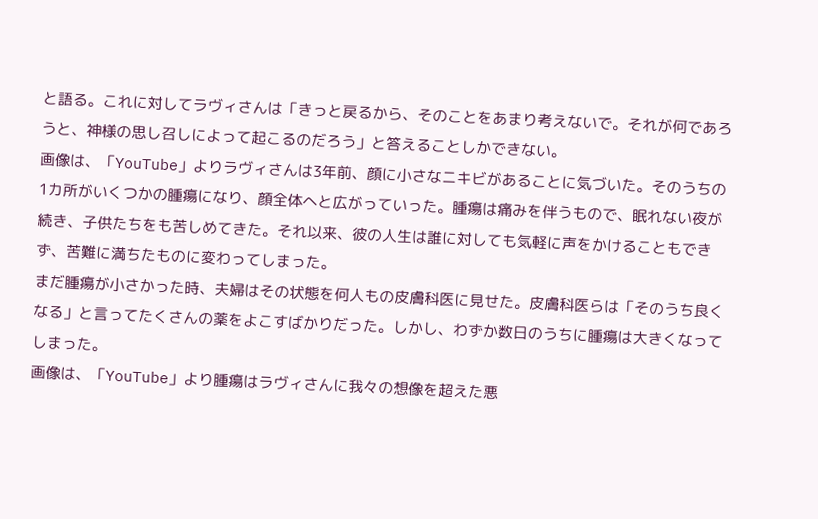と語る。これに対してラヴィさんは「きっと戻るから、そのことをあまり考えないで。それが何であろうと、神様の思し召しによって起こるのだろう」と答えることしかできない。
画像は、「YouTube」よりラヴィさんは3年前、顔に小さなニキビがあることに気づいた。そのうちの1カ所がいくつかの腫瘍になり、顔全体へと広がっていった。腫瘍は痛みを伴うもので、眠れない夜が続き、子供たちをも苦しめてきた。それ以来、彼の人生は誰に対しても気軽に声をかけることもできず、苦難に満ちたものに変わってしまった。
まだ腫瘍が小さかった時、夫婦はその状態を何人もの皮膚科医に見せた。皮膚科医らは「そのうち良くなる」と言ってたくさんの薬をよこすばかりだった。しかし、わずか数日のうちに腫瘍は大きくなってしまった。
画像は、「YouTube」より腫瘍はラヴィさんに我々の想像を超えた悪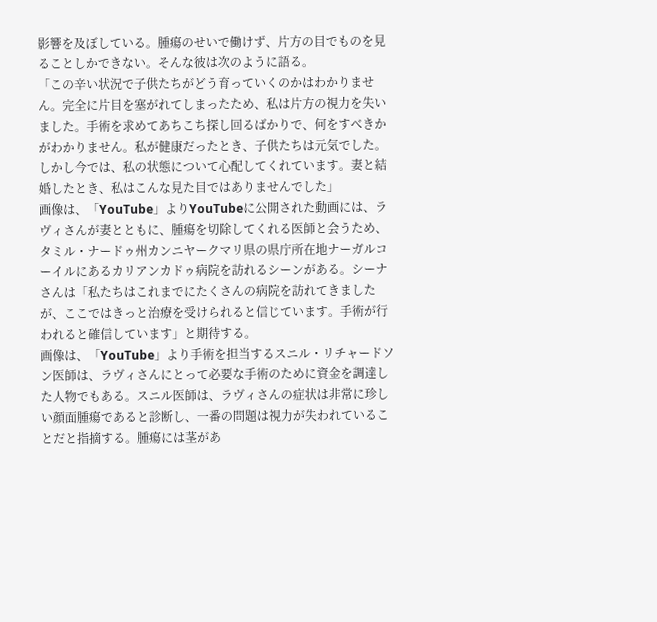影響を及ぼしている。腫瘍のせいで働けず、片方の目でものを見ることしかできない。そんな彼は次のように語る。
「この辛い状況で子供たちがどう育っていくのかはわかりません。完全に片目を塞がれてしまったため、私は片方の視力を失いました。手術を求めてあちこち探し回るばかりで、何をすべきかがわかりません。私が健康だったとき、子供たちは元気でした。しかし今では、私の状態について心配してくれています。妻と結婚したとき、私はこんな見た目ではありませんでした」
画像は、「YouTube」よりYouTubeに公開された動画には、ラヴィさんが妻とともに、腫瘍を切除してくれる医師と会うため、タミル・ナードゥ州カンニヤークマリ県の県庁所在地ナーガルコーイルにあるカリアンカドゥ病院を訪れるシーンがある。シーナさんは「私たちはこれまでにたくさんの病院を訪れてきましたが、ここではきっと治療を受けられると信じています。手術が行われると確信しています」と期待する。
画像は、「YouTube」より手術を担当するスニル・リチャードソン医師は、ラヴィさんにとって必要な手術のために資金を調達した人物でもある。スニル医師は、ラヴィさんの症状は非常に珍しい顔面腫瘍であると診断し、一番の問題は視力が失われていることだと指摘する。腫瘍には茎があ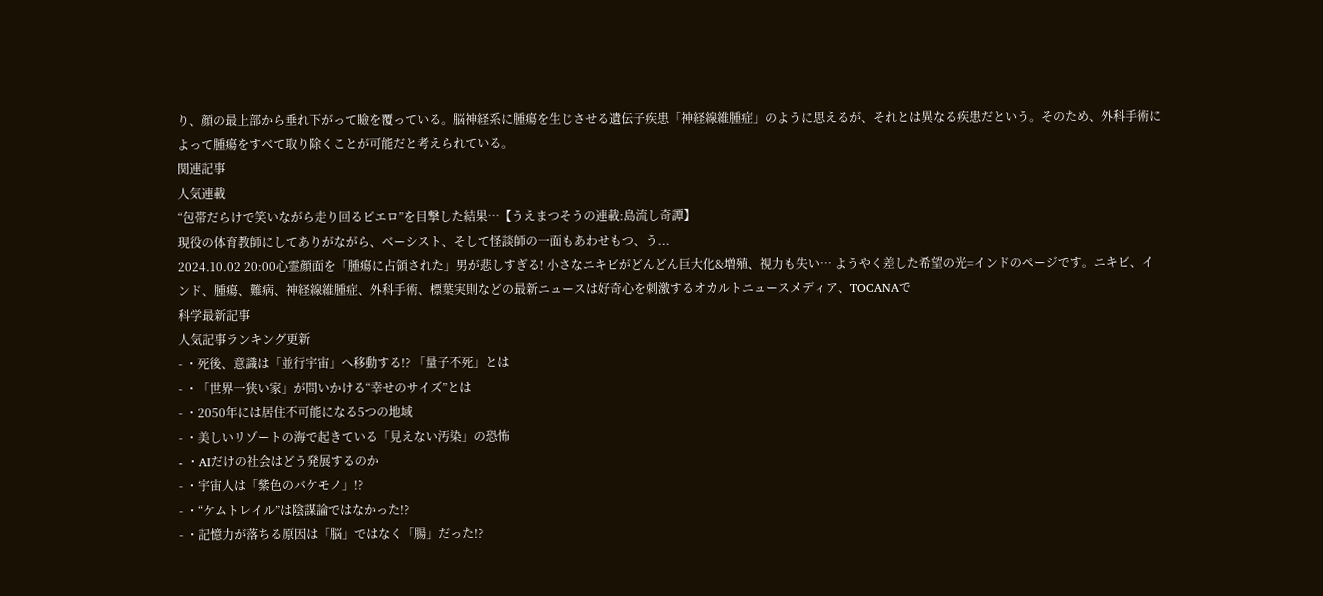り、顔の最上部から垂れ下がって瞼を覆っている。脳神経系に腫瘍を生じさせる遺伝子疾患「神経線維腫症」のように思えるが、それとは異なる疾患だという。そのため、外科手術によって腫瘍をすべて取り除くことが可能だと考えられている。
関連記事
人気連載
“包帯だらけで笑いながら走り回るピエロ”を目撃した結果…【うえまつそうの連載:島流し奇譚】
現役の体育教師にしてありがながら、ベーシスト、そして怪談師の一面もあわせもつ、う...
2024.10.02 20:00心霊顔面を「腫瘍に占領された」男が悲しすぎる! 小さなニキビがどんどん巨大化&増殖、視力も失い… ようやく差した希望の光=インドのページです。ニキビ、インド、腫瘍、難病、神経線維腫症、外科手術、標葉実則などの最新ニュースは好奇心を刺激するオカルトニュースメディア、TOCANAで
科学最新記事
人気記事ランキング更新
- ・死後、意識は「並行宇宙」へ移動する!? 「量子不死」とは
- ・「世界一狭い家」が問いかける“幸せのサイズ”とは
- ・2050年には居住不可能になる5つの地域
- ・美しいリゾートの海で起きている「見えない汚染」の恐怖
- ・AIだけの社会はどう発展するのか
- ・宇宙人は「紫色のバケモノ」!?
- ・“ケムトレイル”は陰謀論ではなかった!?
- ・記憶力が落ちる原因は「脳」ではなく「腸」だった!?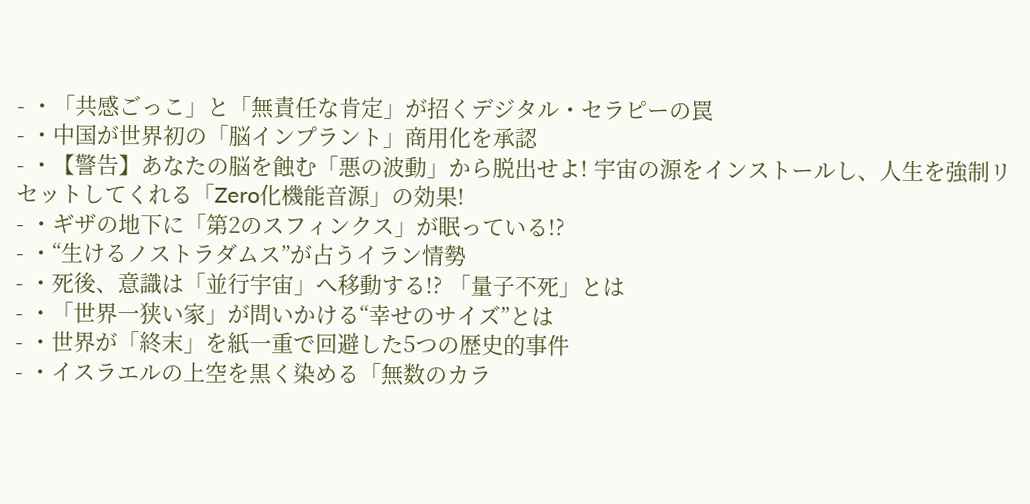- ・「共感ごっこ」と「無責任な肯定」が招くデジタル・セラピーの罠
- ・中国が世界初の「脳インプラント」商用化を承認
- ・【警告】あなたの脳を蝕む「悪の波動」から脱出せよ! 宇宙の源をインストールし、人生を強制リセットしてくれる「Zero化機能音源」の効果!
- ・ギザの地下に「第2のスフィンクス」が眠っている!?
- ・“生けるノストラダムス”が占うイラン情勢
- ・死後、意識は「並行宇宙」へ移動する!? 「量子不死」とは
- ・「世界一狭い家」が問いかける“幸せのサイズ”とは
- ・世界が「終末」を紙一重で回避した5つの歴史的事件
- ・イスラエルの上空を黒く染める「無数のカラ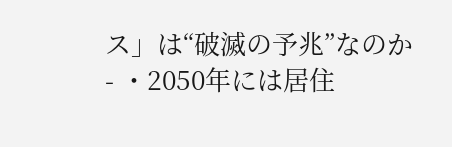ス」は“破滅の予兆”なのか
- ・2050年には居住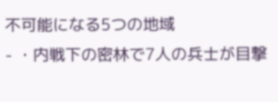不可能になる5つの地域
- ・内戦下の密林で7人の兵士が目撃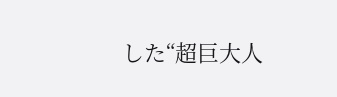した“超巨大人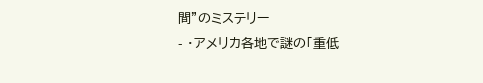間”のミステリー
- ・アメリカ各地で謎の「重低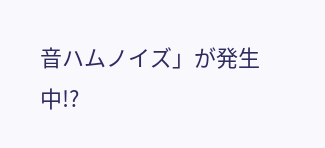音ハムノイズ」が発生中!?